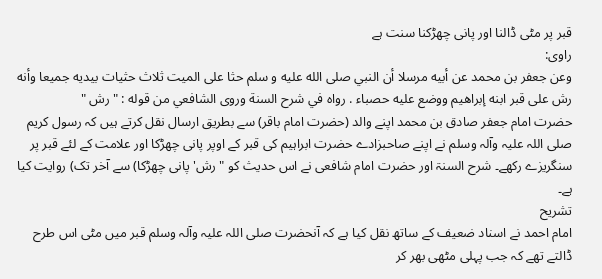قبر پر مٹی ڈالنا اور پانی چھڑکنا سنت ہے
راوی:
وعن جعفر بن محمد عن أبيه مرسلا أن النبي صلى الله عليه و سلم حثا على الميت ثلاث حثيات بيديه جميعا وأنه رش على قبر ابنه إبراهيم ووضع عليه حصباء . رواه في شرح السنة وروى الشافعي من قوله : " رش "
حضرت امام جعفر صادق بن محمد اپنے والد (حضرت امام باقر) سے بطریق ارسال نقل کرتے ہیں کہ رسول کریم صلی اللہ علیہ وآلہ وسلم نے اپنے صاحبزادے حضرت ابراہیم کی قبر کے اوپر پانی چھڑکا اور علامت کے لئے قبر پر سنگریزے رکھے۔ شرح السنۃ اور حضرت امام شافعی نے اس حدیث کو " رش' پانی چھڑکا) سے آخر تک) روایت کیا ہے۔
تشریح
امام احمد نے اسناد ضعیف کے ساتھ نقل کیا ہے کہ آنحضرت صلی اللہ علیہ وآلہ وسلم قبر میں مٹی اس طرح ڈالتے تھے کہ جب پہلی مٹھی بھر کر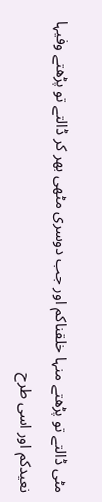مٹی ڈالتے تو پڑھتے منہا خلقناکم اور جب دوسری مٹھی بھر کر ڈالتے تو پڑھتے وفیہا نعیدکم اور اسی طرح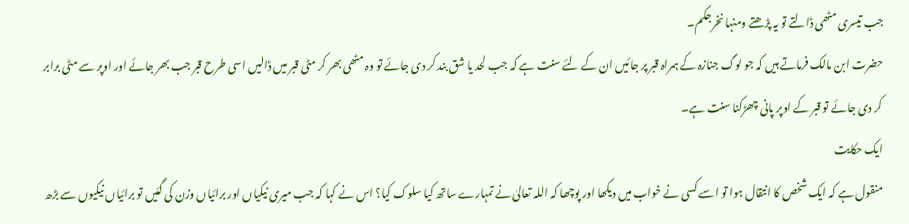جب تیسری مٹھی ڈالتے تو یہ پڑھتے ومنہا نخرجکم۔
حضرت ابن مالک فرماتے ہیں کہ جو لوگ جنازہ کے ہمراہ قبر پر جائیں ان کے لئے سنت ہے کہ جب لحد یا شق بند کر دی جائے تو وہ مٹھی بھر کر مٹی قبر میں ڈالیں اسی طرح قبر جب بھر جائے اور اوپر سے مٹی برابر کر دی جائے تو قبر کے اوپر پانی چھڑکنا سنت ہے۔
ایک حکایت
منقول ہے کہ ایک شخص کا انتقال ہوا تو اسے کسی نے خواب میں دیکھا اور پوچھا کہ اللہ تعالیٰ نے تمہارے ساتھ کیا سلوک کیا؟ اس نے کہا کہ جب میری نیکیاں اور برائیاں وزن کی گئیں تو برائیاں نیکیوں سے بڑھ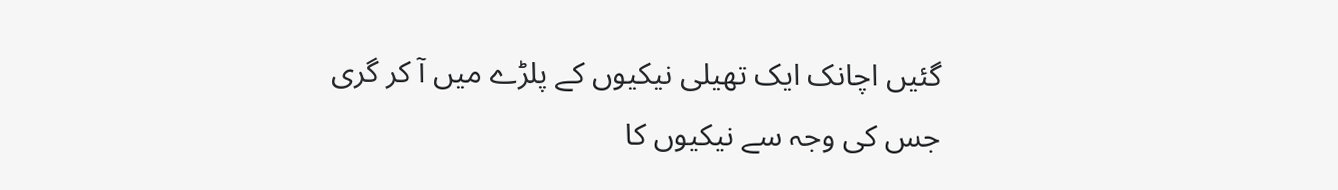گئیں اچانک ایک تھیلی نیکیوں کے پلڑے میں آ کر گری جس کی وجہ سے نیکیوں کا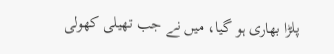پلڑا بھاری ہو گیا، میں نے جب تھیلی کھولی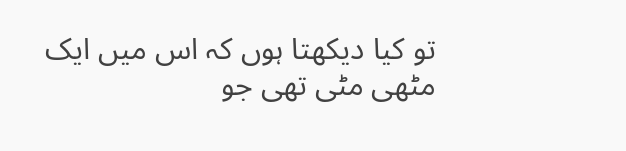تو کیا دیکھتا ہوں کہ اس میں ایک مٹھی مٹی تھی جو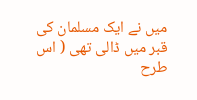میں نے ایک مسلمان کی قبر میں ڈالی تھی ( اس طرح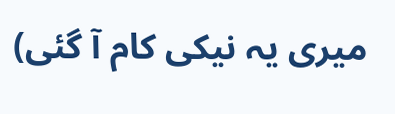میری یہ نیکی کام آ گئی)